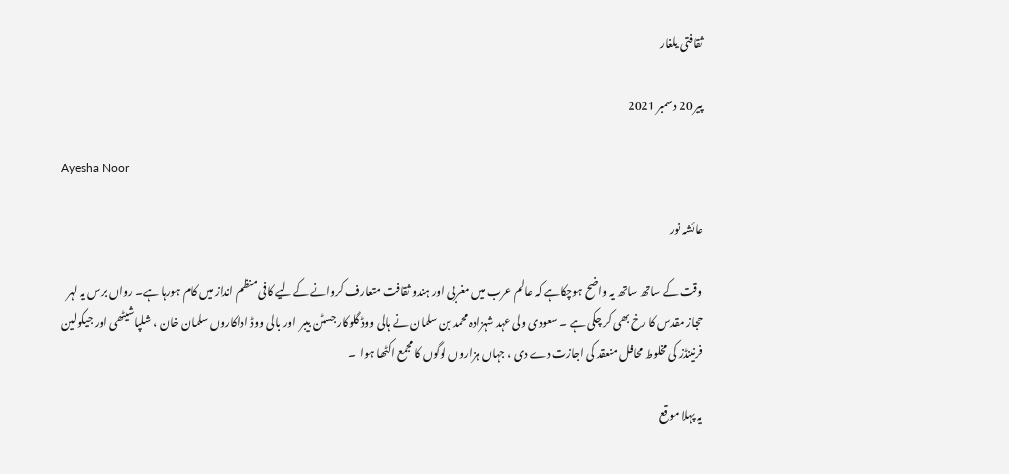ثقافتی یلغار

پیر 20 دسمبر 2021

Ayesha Noor

عائشہ نور

وقت کے ساتھ ساتھ یہ واضح ہوچکاہے کہ عالم عرب میں مغربی اور ہندو ثقافت متعارف کروانے کےلیے کافی منظم انداز میں کام ہورہا ہے۔ رواں برس یہ لہر حجاز مقدس کا رخ بھی کر چکی ہے ۔ سعودی ولی عہد شہزادہ محمد بن سلمان نے ہالی ووڈ گلوکار جسٹن بیبر  اور بالی ووڈ اداکاروں سلمان خان ، شلپاشیٹھی اور جیکولین فرنینڈز کی مخلوط محافل منعقد کی اجازت دے دی ، جہاں ہزاروں لوگوں کا مجمع اکٹھا ہوا  ۔

یہ پہلا موقع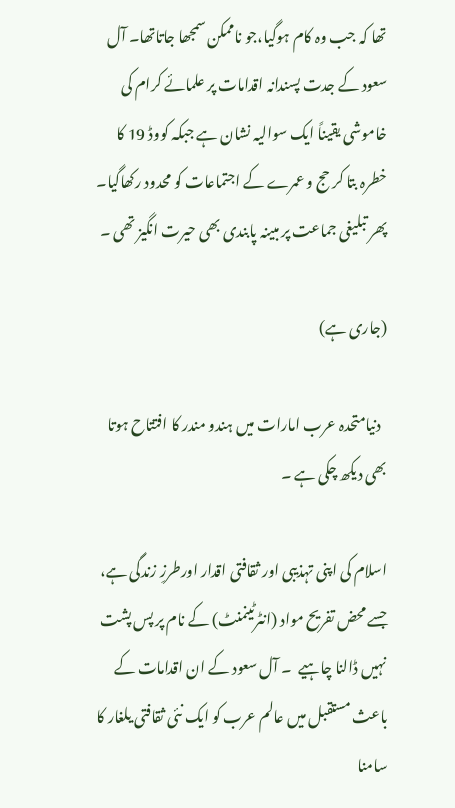تھا کہ جب وہ کام ہوگیا،جو ناممکن سمجھا جاتاتھا۔ آل سعود کے جدت پسندانہ اقدامات پر علمائے کرام کی خاموشی یقیناً ایک سوالیہ نشان ہے جبکہ کووڈ 19 کا خطرہ بتا کر حج و عمرے کے اجتماعات کو محدود رکھاگیا۔ پھر تبلیغی جماعت پر مبینہ پابندی بھی حیرت انگیز تھی ۔

(جاری ہے)

  دنیامتحدہ عرب امارات میں ہندو مندر کا افتتاح ہوتا بھی دیکھ چکی ہے ۔

اسلام کی اپنی تہذیبی اور ثقافتی اقدار اورطرزِ زندگی ہے، جسے محض تفریح مواد (انٹرٹینمنٹ) کے نام پر پس پشت نہیں ڈالنا چاہیے  ۔ آل سعود کے ان اقدامات کے باعث مستقبل میں عالم عرب کو ایک نئی ثقافتی یلغار کا سامنا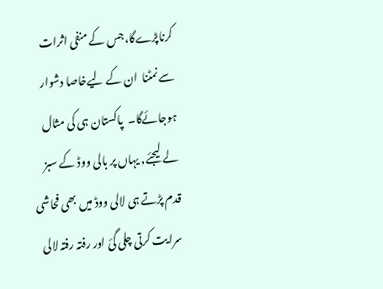کرناپڑےگا،جس کے منفی اثرات سے نمٹنا  ان کے لیےخاصا دشوار ہوجائےگا۔  پاکستان ہی کی مثال لے لیجئے, یہاں پر بالی ووڈ کے سبز قدم پڑتے ہی لالی ووڈ میں بھی فحاشی سرایت کرتی چلی گئ اور رفتہ رفتہ لالی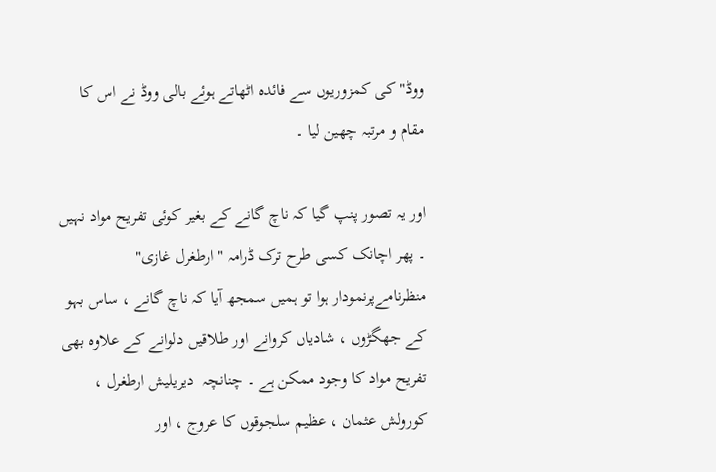ووڈ" کی کمزوریوں سے فائدہ اٹھاتے ہوئے بالی ووڈ نے اس کا مقام و مرتبہ چھین لیا ۔

اور یہ تصور پنپ گیا کہ ناچ گانے کے بغیر کوئی تفریح مواد نہیں ۔ پھر اچانک کسی طرح ترک ڈرامہ " ارطغرل غازی" منظرنامےپرنمودار ہوا تو ہمیں سمجھ آیا کہ ناچ گانے ، ساس بہو کے جھگڑوں ، شادیاں کروانے اور طلاقیں دلوانے کے علاوہ بھی تفریح مواد کا وجود ممکن ہے ۔ چنانچہ  دیریلیش ارطغرل ، کورولش عثمان ، عظیم سلجوقوں کا عروج ، اور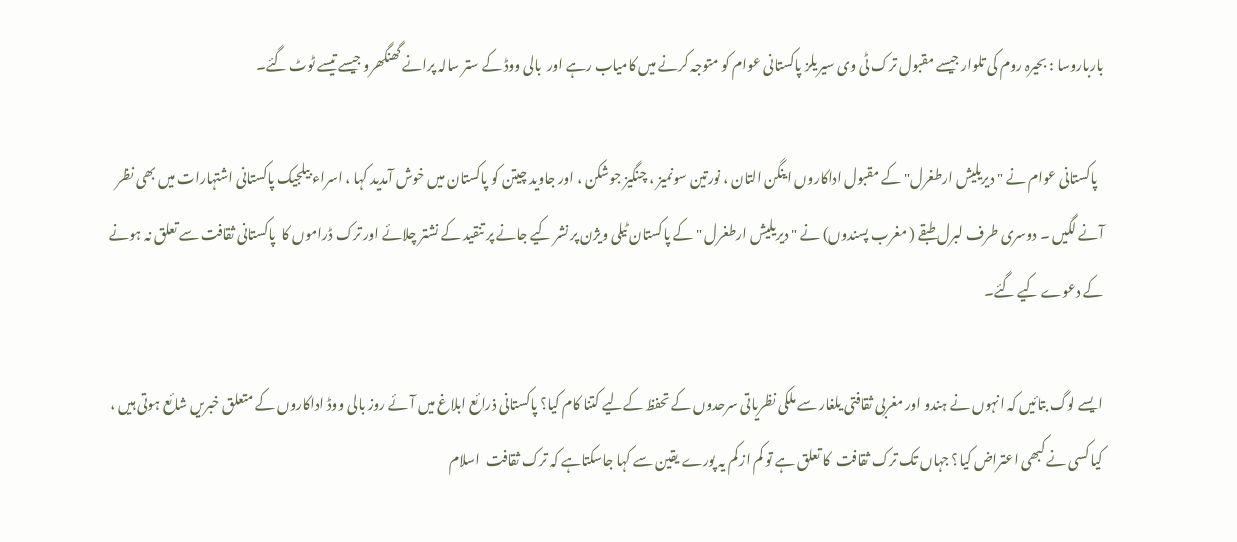بارباروسا : بحیرہ روم کی تلوار جیسے مقبول ترک ٹی وی سیریلز پاکستانی عوام کو متوجہ کرنے میں کامیاب رہے اور  بالی ووڈ کے ستر سالہ پرانے گھنگھرو جیسے تیسے ٹوٹ گئے۔

  پاکستانی عوام نے "دیریلیش ارطغرل" کے مقبول اداکاروں اینگن التان ، نورتین سونمیز ، چنگیز جوشکن ، اور جاوید چیتن کو پاکستان میں خوش آمدید کہا ، اسراء بیلجیک پاکستانی اشتہارات میں بھی نظر آنے لگیں ۔ دوسری طرف لبرل طبقے ( مغرب پسندوں) نے " دیریلیش ارطغرل " کے پاکستان ٹیلی ویژن پر نشر کیے جانے پر تنقید کے نشتر چلائے اور ترک ڈراموں کا  پاکستانی ثقافت سے تعلق نہ ہونے کے دعوے کیے گئے۔

ایسے لوگ بتائیں کہ انہوں نے ہندو اور مغربی ثقافتی یلغار سے ملکی نظریاتی سرحدوں کے تحفظ کےلیے کتنا کام کیا؟ پاکستانی ذرائع ابلاغ میں آئے روز بالی ووڈ اداکاروں کے متعلق خبریں شائع ہوتی ہیں ، کیا کسی نے کبھی اعتراض کیا؟ جہاں تک ترک ثقافت  کا تعلق ہے تو کم از کم یہ پورے یقین سے کہا جاسکتاہے کہ ترک ثقافت  اسلام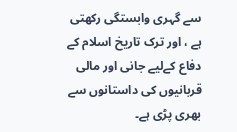سے گہری وابستگی رکھتی ہے ، اور ترک تاریخ اسلام کے دفاع کےلیے جانی اور مالی قربانیوں کی داستانوں سے بھری پڑی ہے۔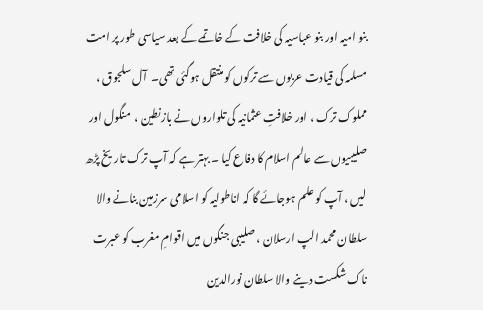بنو امیہ اور بنو عباسیہ کی خلافت کے خاتمے کے بعد سیاسی طور پر امت مسلمہ کی قیادت عربوں سے ترکوں کو منتقل ہوگئی تھی۔  آل سلجوق ، مملوک ترک ، اور خلافتِ عثمانیہ کی تلواروں نے بازنطین ،  منگول اور  صلیبیوں سے عالم اسلام کا دفاع کیا ۔ بہتر ہے کہ آپ ترک تاریخ پڑھ لیں ، آپ کو علم ہوجائے گا کہ اناطولیہ کو اسلامی سرزمین بنانے والا سلطان محمد الپ ارسلان ، صلیبی جنگوں میں اقوامِ مغرب کو عبرت ناک شکست دینے والا سلطان نورالدین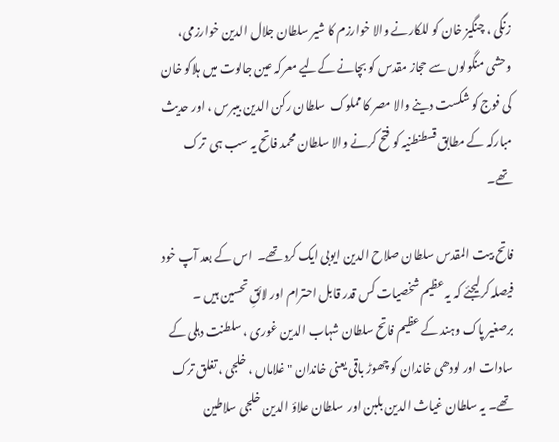زنگی ، چنگیز خان کو للکارنے والا خوارزم کا شیر سلطان جلال الدین خوارزمی،   وحشی منگولوں سے حجاز مقدس کو بچانے کےلیے معرکہ عین جالوت میں ہلاکو خان کی فوج کو شکست دینے والا مصر کا مملوک  سلطان رکن الدین بیبرس ، اور حدیث مبارکہ کے مطابق قسطنطنیہ کو فتح کرنے والا سلطان محمد فاتح یہ سب ہی  ترک تھے۔

فاتح بیت المقدس سلطان صلاح الدین ایوبی ایک کرد تھے۔  اس کے بعد آپ خود فیصلہ کرلیجئے کہ یہ عظیم شخصیات کس قدر قابل احترام اور لائقِ تحسین ہیں ۔ برصغیر پاک وہند کے عظیم فاتح سلطان شہاب الدین غوری ، سلطنت دہلی کے سادات اور لودھی خاندان کو چھوڑ باقی یعنی خاندان "غلاماں ، خلجی ، تغلق ترک تھے۔ یہ سلطان غیاث الدین بلبن اور  سلطان علاؤ الدین خلجی سلاطین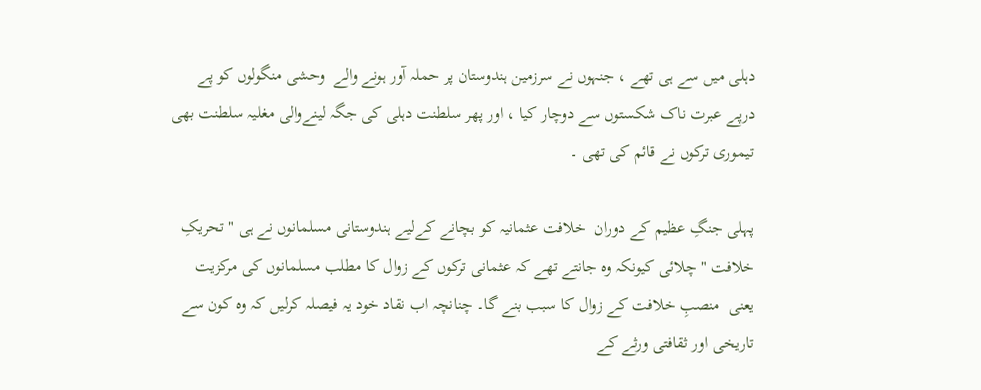دہلی میں سے ہی تھے ، جنہوں نے سرزمین ہندوستان پر حملہ آور ہونے والے  وحشی منگولوں کو پے درپے عبرت ناک شکستوں سے دوچار کیا ، اور پھر سلطنت دہلی کی جگہ لینےوالی مغلیہ سلطنت بھی تیموری ترکوں نے قائم کی تھی ۔

پہلی جنگِ عظیم کے دوران  خلافت عثمانیہ کو بچانے کےلیے ہندوستانی مسلمانوں نے ہی " تحریکِ خلافت " چلائی کیونکہ وہ جانتے تھے کہ عثمانی ترکوں کے زوال کا مطلب مسلمانوں کی مرکزیت یعنی  منصبِ خلافت کے زوال کا سبب بنے گا۔ چنانچہ اب نقاد خود یہ فیصلہ کرلیں کہ وہ کون سے تاریخی اور ثقافتی ورثے کے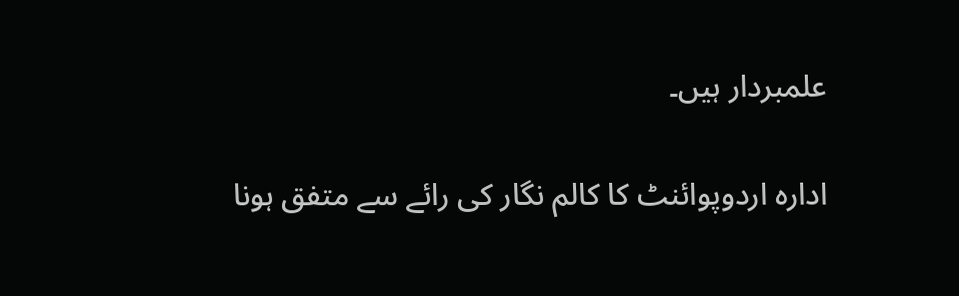علمبردار ہیں۔

ادارہ اردوپوائنٹ کا کالم نگار کی رائے سے متفق ہونا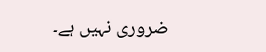ضروری نہیں ہے۔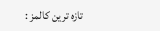تازہ ترین کالمز :